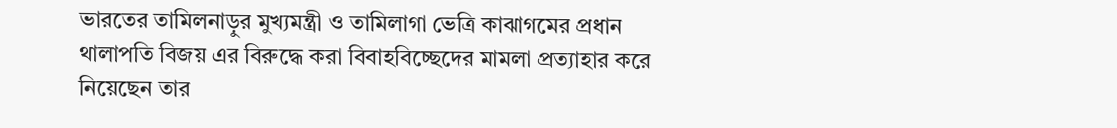ভারতের তামিলনাড়ুর মুখ্যমন্ত্রী ও তামিলাগা ভেত্রি কাঝাগমের প্রধান থালাপতি বিজয় এর বিরুদ্ধে করা বিবাহবিচ্ছেদের মামলা প্রত্যাহার করে নিয়েছেন তার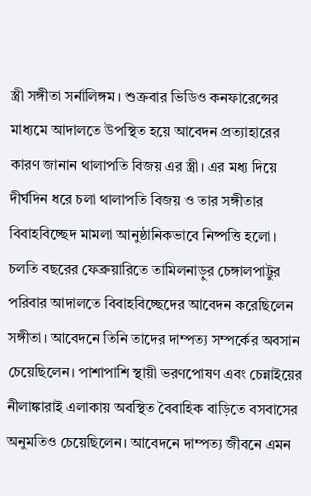স্ত্রী সঙ্গীতা সর্নালিঙ্গম। শুক্রবার ভিডিও কনফারেন্সের মাধ্যমে আদালতে উপস্থিত হয়ে আবেদন প্রত্যাহারের কারণ জানান থালাপতি বিজয় এর স্ত্রী। এর মধ্য দিয়ে দীর্ঘদিন ধরে চলা থালাপতি বিজয় ও তার সঙ্গীতার বিবাহবিচ্ছেদ মামলা আনুষ্ঠানিকভাবে নিষ্পত্তি হলো।
চলতি বছরের ফেব্রুয়ারিতে তামিলনাড়ুর চেঙ্গালপাট্টুর পরিবার আদালতে বিবাহবিচ্ছেদের আবেদন করেছিলেন সঙ্গীতা। আবেদনে তিনি তাদের দাম্পত্য সম্পর্কের অবসান চেয়েছিলেন। পাশাপাশি স্থায়ী ভরণপোষণ এবং চেন্নাইয়ের নীলাঙ্কারাই এলাকায় অবস্থিত বৈবাহিক বাড়িতে বসবাসের অনুমতিও চেয়েছিলেন। আবেদনে দাম্পত্য জীবনে এমন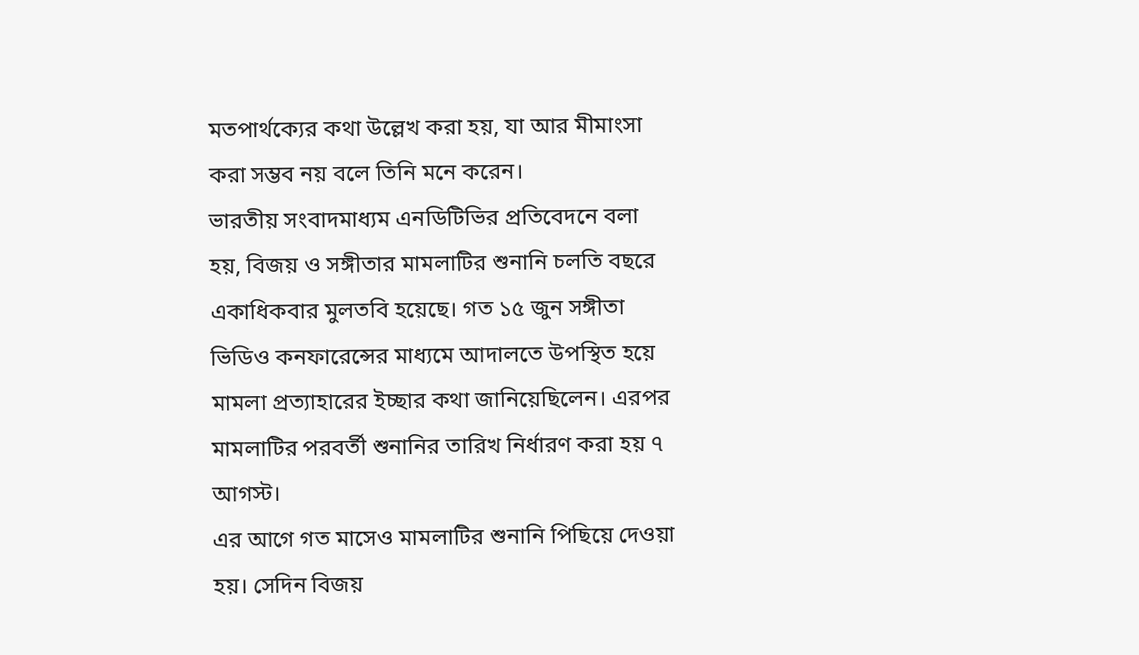মতপার্থক্যের কথা উল্লেখ করা হয়, যা আর মীমাংসা করা সম্ভব নয় বলে তিনি মনে করেন।
ভারতীয় সংবাদমাধ্যম এনডিটিভির প্রতিবেদনে বলা হয়, বিজয় ও সঙ্গীতার মামলাটির শুনানি চলতি বছরে একাধিকবার মুলতবি হয়েছে। গত ১৫ জুন সঙ্গীতা ভিডিও কনফারেন্সের মাধ্যমে আদালতে উপস্থিত হয়ে মামলা প্রত্যাহারের ইচ্ছার কথা জানিয়েছিলেন। এরপর মামলাটির পরবর্তী শুনানির তারিখ নির্ধারণ করা হয় ৭ আগস্ট।
এর আগে গত মাসেও মামলাটির শুনানি পিছিয়ে দেওয়া হয়। সেদিন বিজয়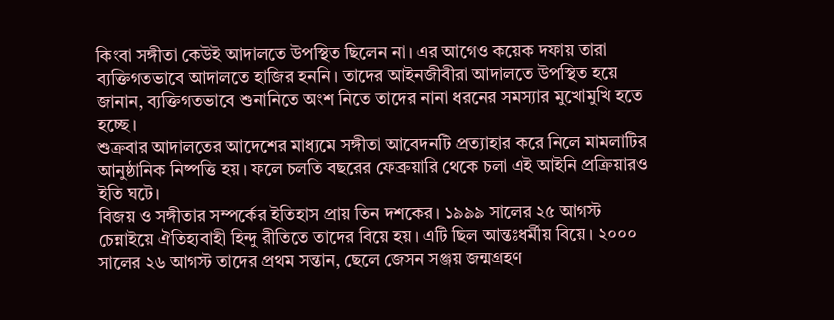কিংবা সঙ্গীতা কেউই আদালতে উপস্থিত ছিলেন না। এর আগেও কয়েক দফায় তারা ব্যক্তিগতভাবে আদালতে হাজির হননি। তাদের আইনজীবীরা আদালতে উপস্থিত হয়ে জানান, ব্যক্তিগতভাবে শুনানিতে অংশ নিতে তাদের নানা ধরনের সমস্যার মুখোমুখি হতে হচ্ছে।
শুক্রবার আদালতের আদেশের মাধ্যমে সঙ্গীতা আবেদনটি প্রত্যাহার করে নিলে মামলাটির আনুষ্ঠানিক নিষ্পত্তি হয়। ফলে চলতি বছরের ফেব্রুয়ারি থেকে চলা এই আইনি প্রক্রিয়ারও ইতি ঘটে।
বিজয় ও সঙ্গীতার সম্পর্কের ইতিহাস প্রায় তিন দশকের। ১৯৯৯ সালের ২৫ আগস্ট চেন্নাইয়ে ঐতিহ্যবাহী হিন্দু রীতিতে তাদের বিয়ে হয়। এটি ছিল আন্তঃধর্মীয় বিয়ে। ২০০০ সালের ২৬ আগস্ট তাদের প্রথম সন্তান, ছেলে জেসন সঞ্জয় জন্মগ্রহণ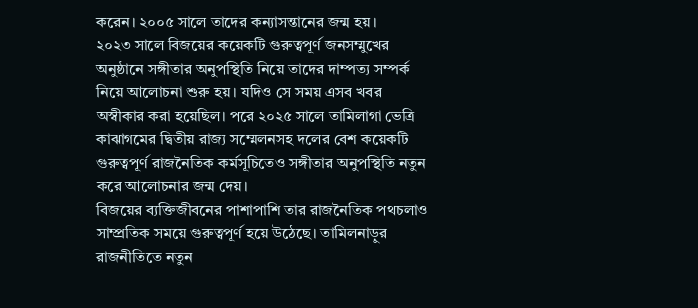করেন। ২০০৫ সালে তাদের কন্যাসন্তানের জন্ম হয়।
২০২৩ সালে বিজয়ের কয়েকটি গুরুত্বপূর্ণ জনসম্মুখের অনুষ্ঠানে সঙ্গীতার অনুপস্থিতি নিয়ে তাদের দাম্পত্য সম্পর্ক নিয়ে আলোচনা শুরু হয়। যদিও সে সময় এসব খবর অস্বীকার করা হয়েছিল। পরে ২০২৫ সালে তামিলাগা ভেত্রি কাঝাগমের দ্বিতীয় রাজ্য সম্মেলনসহ দলের বেশ কয়েকটি গুরুত্বপূর্ণ রাজনৈতিক কর্মসূচিতেও সঙ্গীতার অনুপস্থিতি নতুন করে আলোচনার জন্ম দেয়।
বিজয়ের ব্যক্তিজীবনের পাশাপাশি তার রাজনৈতিক পথচলাও সাম্প্রতিক সময়ে গুরুত্বপূর্ণ হয়ে উঠেছে। তামিলনাড়ুর রাজনীতিতে নতুন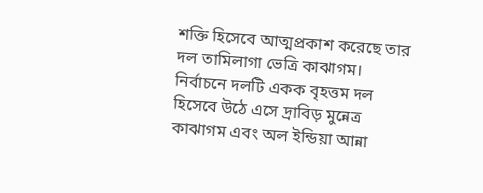শক্তি হিসেবে আত্মপ্রকাশ করেছে তার দল তামিলাগা ভেত্রি কাঝাগম। নির্বাচনে দলটি একক বৃহত্তম দল হিসেবে উঠে এসে দ্রাবিড় মুন্নেত্র কাঝাগম এবং অল ইন্ডিয়া আন্না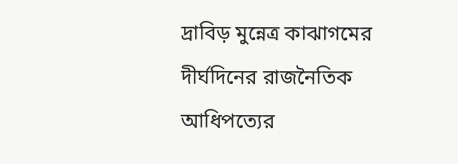দ্রাবিড় মুন্নেত্র কাঝাগমের দীর্ঘদিনের রাজনৈতিক আধিপত্যের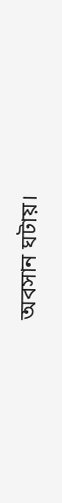অবসান ঘটায়।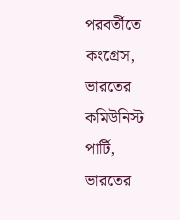পরবর্তীতে কংগ্রেস, ভারতের কমিউনিস্ট পার্টি, ভারতের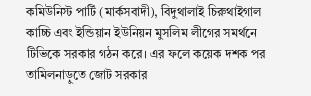কমিউনিস্ট পার্টি (মার্কসবাদী), বিদুথালাই চিরুথাইগাল কাচ্চি এবং ইন্ডিয়ান ইউনিয়ন মুসলিম লীগের সমর্থনে টিভিকে সরকার গঠন করে। এর ফলে কয়েক দশক পর তামিলনাড়ুতে জোট সরকার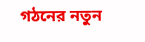গঠনের নতুন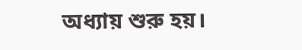অধ্যায় শুরু হয়।